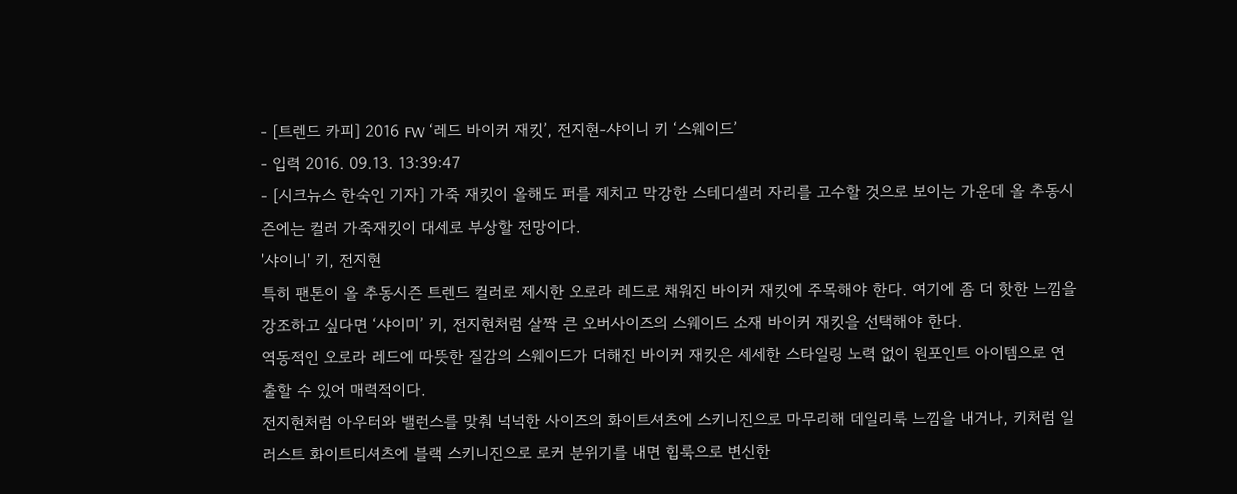- [트렌드 카피] 2016 FW ‘레드 바이커 재킷’, 전지현-샤이니 키 ‘스웨이드’
- 입력 2016. 09.13. 13:39:47
- [시크뉴스 한숙인 기자] 가죽 재킷이 올해도 퍼를 제치고 막강한 스테디셀러 자리를 고수할 것으로 보이는 가운데 올 추동시즌에는 컬러 가죽재킷이 대세로 부상할 전망이다.
'샤이니' 키, 전지현
특히 팬톤이 올 추동시즌 트렌드 컬러로 제시한 오로라 레드로 채워진 바이커 재킷에 주목해야 한다. 여기에 좀 더 핫한 느낌을 강조하고 싶다면 ‘샤이미’ 키, 전지현처럼 살짝 큰 오버사이즈의 스웨이드 소재 바이커 재킷을 선택해야 한다.
역동적인 오로라 레드에 따뜻한 질감의 스웨이드가 더해진 바이커 재킷은 세세한 스타일링 노력 없이 원포인트 아이템으로 연출할 수 있어 매력적이다.
전지현처럼 아우터와 밸런스를 맞춰 넉넉한 사이즈의 화이트셔츠에 스키니진으로 마무리해 데일리룩 느낌을 내거나, 키처럼 일러스트 화이트티셔츠에 블랙 스키니진으로 로커 분위기를 내면 힙룩으로 변신한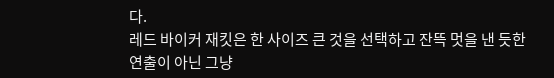다.
레드 바이커 재킷은 한 사이즈 큰 것을 선택하고 잔뜩 멋을 낸 듯한 연출이 아닌 그냥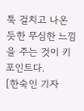툭 걸치고 나온 듯한 무심한 느낌을 주는 것이 키포인트다.
[한숙인 기자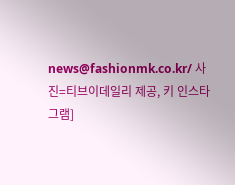news@fashionmk.co.kr/ 사진=티브이데일리 제공, 키 인스타그램]